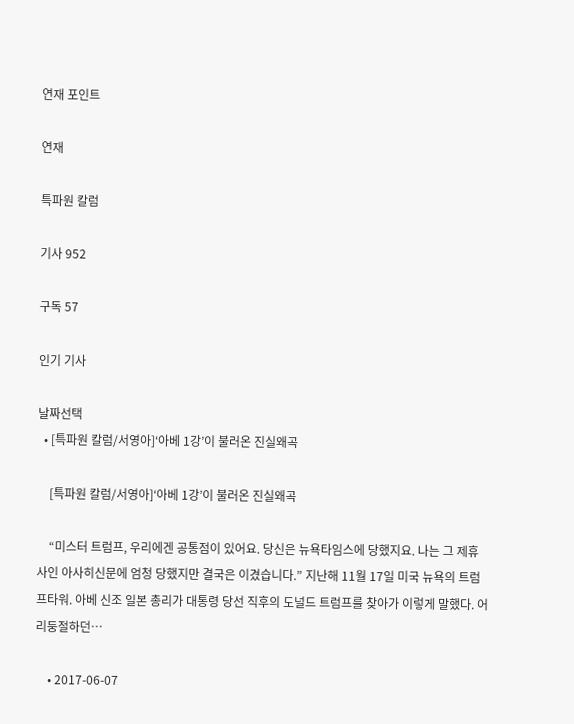연재 포인트

연재

특파원 칼럼

기사 952

구독 57

인기 기사

날짜선택
  • [특파원 칼럼/서영아]‘아베 1강’이 불러온 진실왜곡

    [특파원 칼럼/서영아]‘아베 1강’이 불러온 진실왜곡

    “미스터 트럼프, 우리에겐 공통점이 있어요. 당신은 뉴욕타임스에 당했지요. 나는 그 제휴사인 아사히신문에 엄청 당했지만 결국은 이겼습니다.” 지난해 11월 17일 미국 뉴욕의 트럼프타워. 아베 신조 일본 총리가 대통령 당선 직후의 도널드 트럼프를 찾아가 이렇게 말했다. 어리둥절하던…

    • 2017-06-07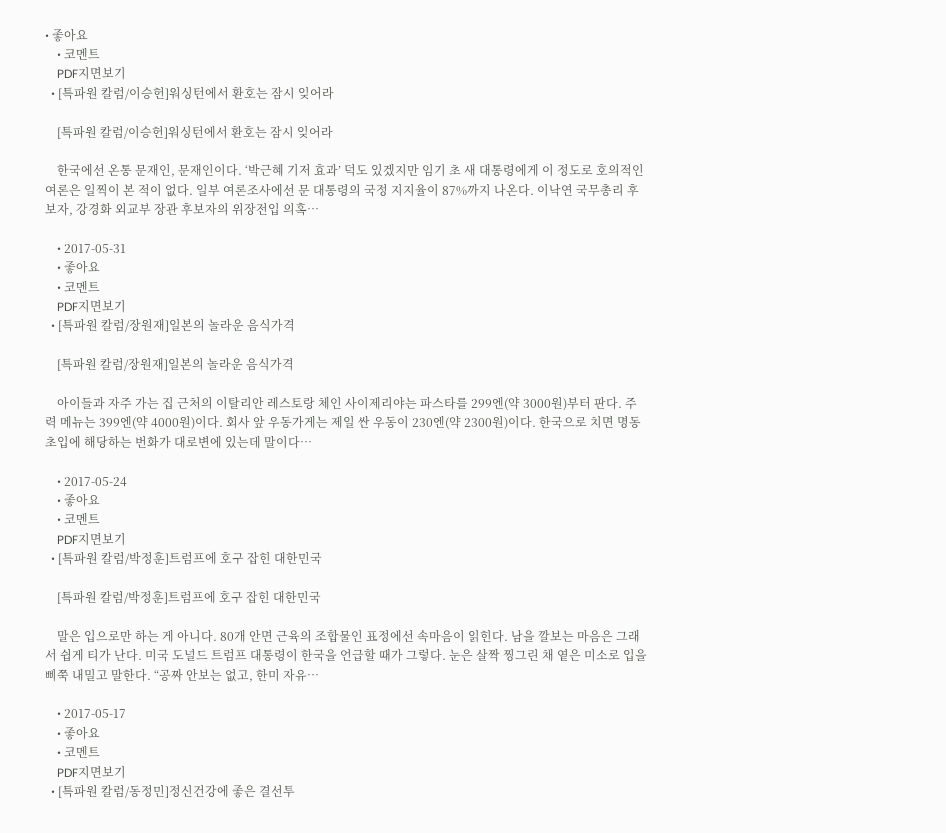• 좋아요
    • 코멘트
    PDF지면보기
  • [특파원 칼럼/이승헌]워싱턴에서 환호는 잠시 잊어라

    [특파원 칼럼/이승헌]워싱턴에서 환호는 잠시 잊어라

    한국에선 온통 문재인, 문재인이다. ‘박근혜 기저 효과’ 덕도 있겠지만 임기 초 새 대통령에게 이 정도로 호의적인 여론은 일찍이 본 적이 없다. 일부 여론조사에선 문 대통령의 국정 지지율이 87%까지 나온다. 이낙연 국무총리 후보자, 강경화 외교부 장관 후보자의 위장전입 의혹…

    • 2017-05-31
    • 좋아요
    • 코멘트
    PDF지면보기
  • [특파원 칼럼/장원재]일본의 놀라운 음식가격

    [특파원 칼럼/장원재]일본의 놀라운 음식가격

    아이들과 자주 가는 집 근처의 이탈리안 레스토랑 체인 사이제리야는 파스타를 299엔(약 3000원)부터 판다. 주력 메뉴는 399엔(약 4000원)이다. 회사 앞 우동가게는 제일 싼 우동이 230엔(약 2300원)이다. 한국으로 치면 명동 초입에 해당하는 번화가 대로변에 있는데 말이다…

    • 2017-05-24
    • 좋아요
    • 코멘트
    PDF지면보기
  • [특파원 칼럼/박정훈]트럼프에 호구 잡힌 대한민국

    [특파원 칼럼/박정훈]트럼프에 호구 잡힌 대한민국

    말은 입으로만 하는 게 아니다. 80개 안면 근육의 조합물인 표정에선 속마음이 읽힌다. 남을 깔보는 마음은 그래서 쉽게 티가 난다. 미국 도널드 트럼프 대통령이 한국을 언급할 때가 그렇다. 눈은 살짝 찡그린 채 옅은 미소로 입을 삐쭉 내밀고 말한다. “공짜 안보는 없고, 한미 자유…

    • 2017-05-17
    • 좋아요
    • 코멘트
    PDF지면보기
  • [특파원 칼럼/동정민]정신건강에 좋은 결선투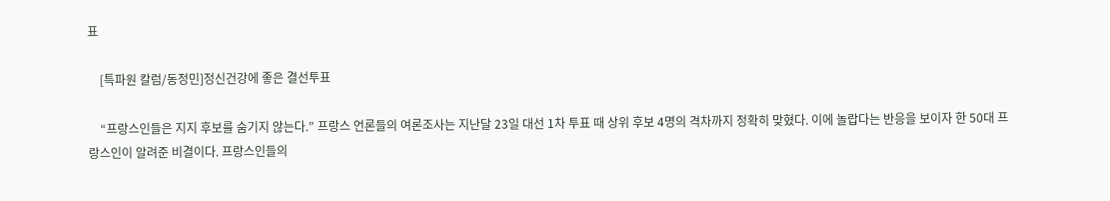표

    [특파원 칼럼/동정민]정신건강에 좋은 결선투표

    “프랑스인들은 지지 후보를 숨기지 않는다.” 프랑스 언론들의 여론조사는 지난달 23일 대선 1차 투표 때 상위 후보 4명의 격차까지 정확히 맞혔다. 이에 놀랍다는 반응을 보이자 한 50대 프랑스인이 알려준 비결이다. 프랑스인들의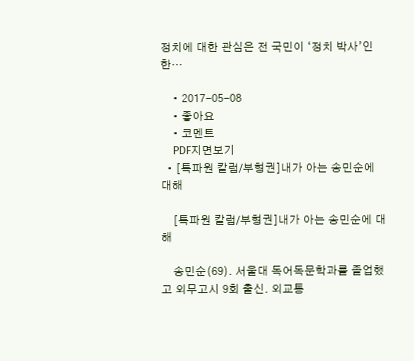정치에 대한 관심은 전 국민이 ‘정치 박사’인 한…

    • 2017-05-08
    • 좋아요
    • 코멘트
    PDF지면보기
  • [특파원 칼럼/부형권]내가 아는 송민순에 대해

    [특파원 칼럼/부형권]내가 아는 송민순에 대해

    송민순(69). 서울대 독어독문학과를 졸업했고 외무고시 9회 출신. 외교통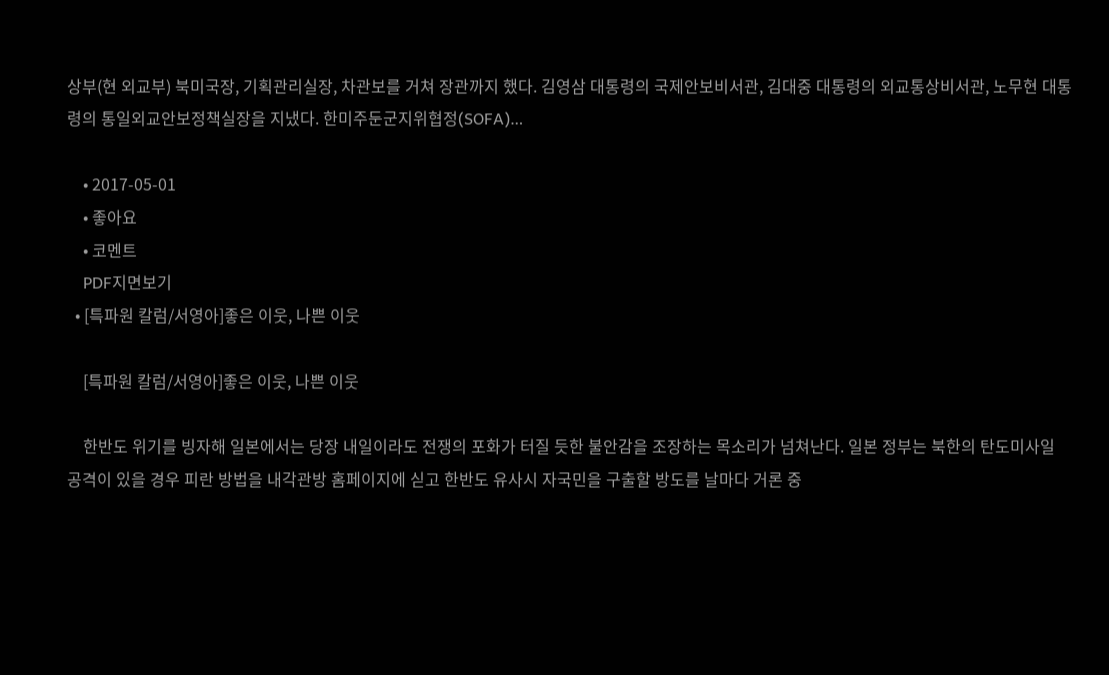상부(현 외교부) 북미국장, 기획관리실장, 차관보를 거쳐 장관까지 했다. 김영삼 대통령의 국제안보비서관, 김대중 대통령의 외교통상비서관, 노무현 대통령의 통일외교안보정책실장을 지냈다. 한미주둔군지위협정(SOFA)…

    • 2017-05-01
    • 좋아요
    • 코멘트
    PDF지면보기
  • [특파원 칼럼/서영아]좋은 이웃, 나쁜 이웃

    [특파원 칼럼/서영아]좋은 이웃, 나쁜 이웃

    한반도 위기를 빙자해 일본에서는 당장 내일이라도 전쟁의 포화가 터질 듯한 불안감을 조장하는 목소리가 넘쳐난다. 일본 정부는 북한의 탄도미사일 공격이 있을 경우 피란 방법을 내각관방 홈페이지에 싣고 한반도 유사시 자국민을 구출할 방도를 날마다 거론 중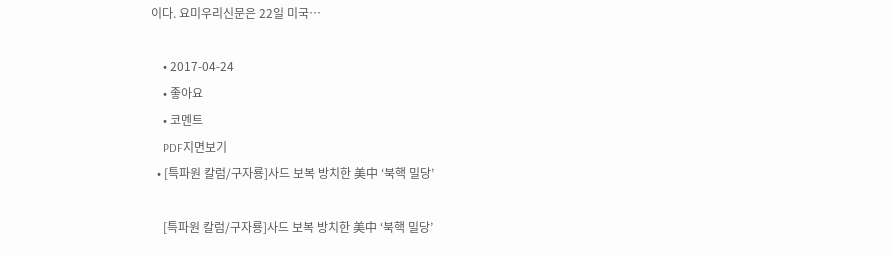이다. 요미우리신문은 22일 미국…

    • 2017-04-24
    • 좋아요
    • 코멘트
    PDF지면보기
  • [특파원 칼럼/구자룡]사드 보복 방치한 美中 ‘북핵 밀당’

    [특파원 칼럼/구자룡]사드 보복 방치한 美中 ‘북핵 밀당’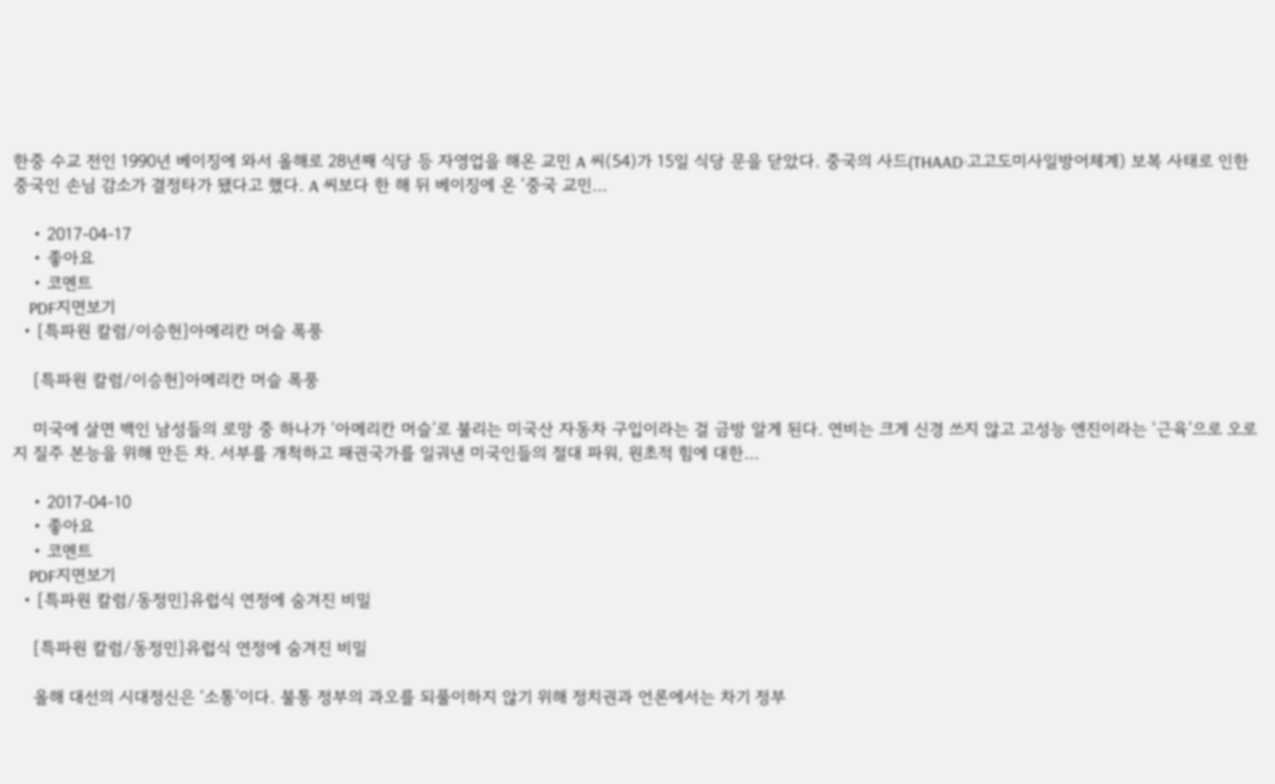한중 수교 전인 1990년 베이징에 와서 올해로 28년째 식당 등 자영업을 해온 교민 A 씨(54)가 15일 식당 문을 닫았다. 중국의 사드(THAAD·고고도미사일방어체계) 보복 사태로 인한 중국인 손님 감소가 결정타가 됐다고 했다. A 씨보다 한 해 뒤 베이징에 온 ‘중국 교민…

    • 2017-04-17
    • 좋아요
    • 코멘트
    PDF지면보기
  • [특파원 칼럼/이승헌]아메리칸 머슬 폭풍

    [특파원 칼럼/이승헌]아메리칸 머슬 폭풍

    미국에 살면 백인 남성들의 로망 중 하나가 ‘아메리칸 머슬’로 불리는 미국산 자동차 구입이라는 걸 금방 알게 된다. 연비는 크게 신경 쓰지 않고 고성능 엔진이라는 ‘근육’으로 오로지 질주 본능을 위해 만든 차. 서부를 개척하고 패권국가를 일궈낸 미국인들의 절대 파워, 원초적 힘에 대한…

    • 2017-04-10
    • 좋아요
    • 코멘트
    PDF지면보기
  • [특파원 칼럼/동정민]유럽식 연정에 숨겨진 비밀

    [특파원 칼럼/동정민]유럽식 연정에 숨겨진 비밀

    올해 대선의 시대정신은 ‘소통’이다. 불통 정부의 과오를 되풀이하지 않기 위해 정치권과 언론에서는 차기 정부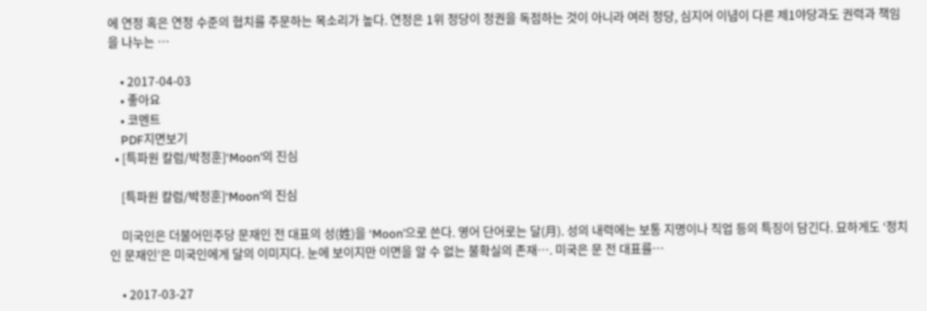에 연정 혹은 연정 수준의 협치를 주문하는 목소리가 높다. 연정은 1위 정당이 정권을 독점하는 것이 아니라 여러 정당, 심지어 이념이 다른 제1야당과도 권력과 책임을 나누는 …

    • 2017-04-03
    • 좋아요
    • 코멘트
    PDF지면보기
  • [특파원 칼럼/박정훈]‘Moon’의 진심

    [특파원 칼럼/박정훈]‘Moon’의 진심

    미국인은 더불어민주당 문재인 전 대표의 성(姓)을 ‘Moon’으로 쓴다. 영어 단어로는 달(月). 성의 내력에는 보통 지명이나 직업 등의 특징이 담긴다. 묘하게도 ‘정치인 문재인’은 미국인에게 달의 이미지다. 눈에 보이지만 이면을 알 수 없는 불확실의 존재…. 미국은 문 전 대표를…

    • 2017-03-27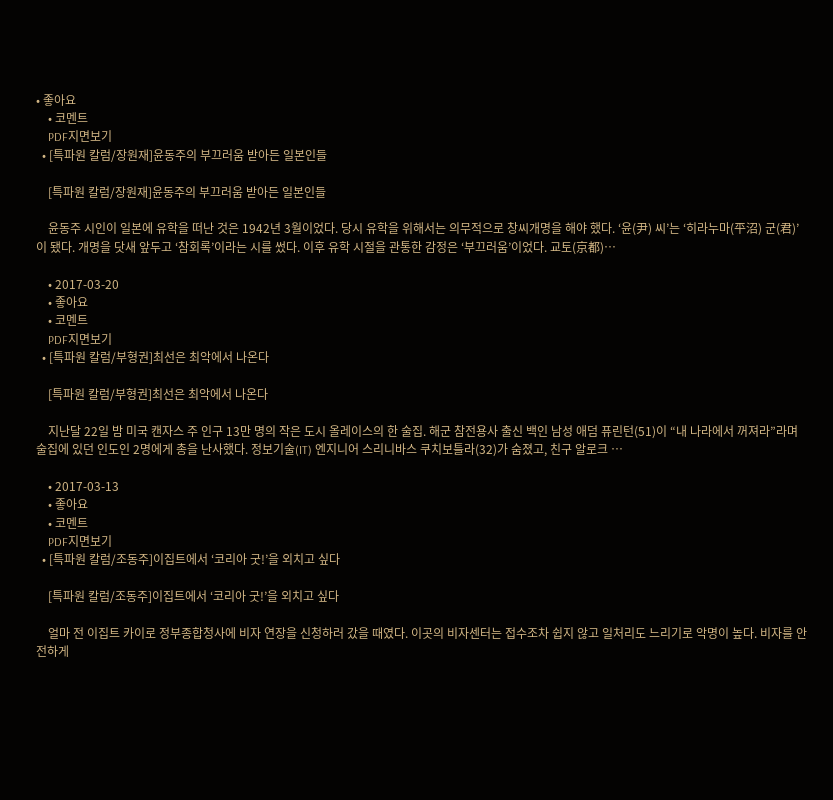• 좋아요
    • 코멘트
    PDF지면보기
  • [특파원 칼럼/장원재]윤동주의 부끄러움 받아든 일본인들

    [특파원 칼럼/장원재]윤동주의 부끄러움 받아든 일본인들

    윤동주 시인이 일본에 유학을 떠난 것은 1942년 3월이었다. 당시 유학을 위해서는 의무적으로 창씨개명을 해야 했다. ‘윤(尹) 씨’는 ‘히라누마(平沼) 군(君)’이 됐다. 개명을 닷새 앞두고 ‘참회록’이라는 시를 썼다. 이후 유학 시절을 관통한 감정은 ‘부끄러움’이었다. 교토(京都)…

    • 2017-03-20
    • 좋아요
    • 코멘트
    PDF지면보기
  • [특파원 칼럼/부형권]최선은 최악에서 나온다

    [특파원 칼럼/부형권]최선은 최악에서 나온다

    지난달 22일 밤 미국 캔자스 주 인구 13만 명의 작은 도시 올레이스의 한 술집. 해군 참전용사 출신 백인 남성 애덤 퓨린턴(51)이 “내 나라에서 꺼져라”라며 술집에 있던 인도인 2명에게 총을 난사했다. 정보기술(IT) 엔지니어 스리니바스 쿠치보틀라(32)가 숨졌고, 친구 알로크 …

    • 2017-03-13
    • 좋아요
    • 코멘트
    PDF지면보기
  • [특파원 칼럼/조동주]이집트에서 ‘코리아 굿!’을 외치고 싶다

    [특파원 칼럼/조동주]이집트에서 ‘코리아 굿!’을 외치고 싶다

    얼마 전 이집트 카이로 정부종합청사에 비자 연장을 신청하러 갔을 때였다. 이곳의 비자센터는 접수조차 쉽지 않고 일처리도 느리기로 악명이 높다. 비자를 안전하게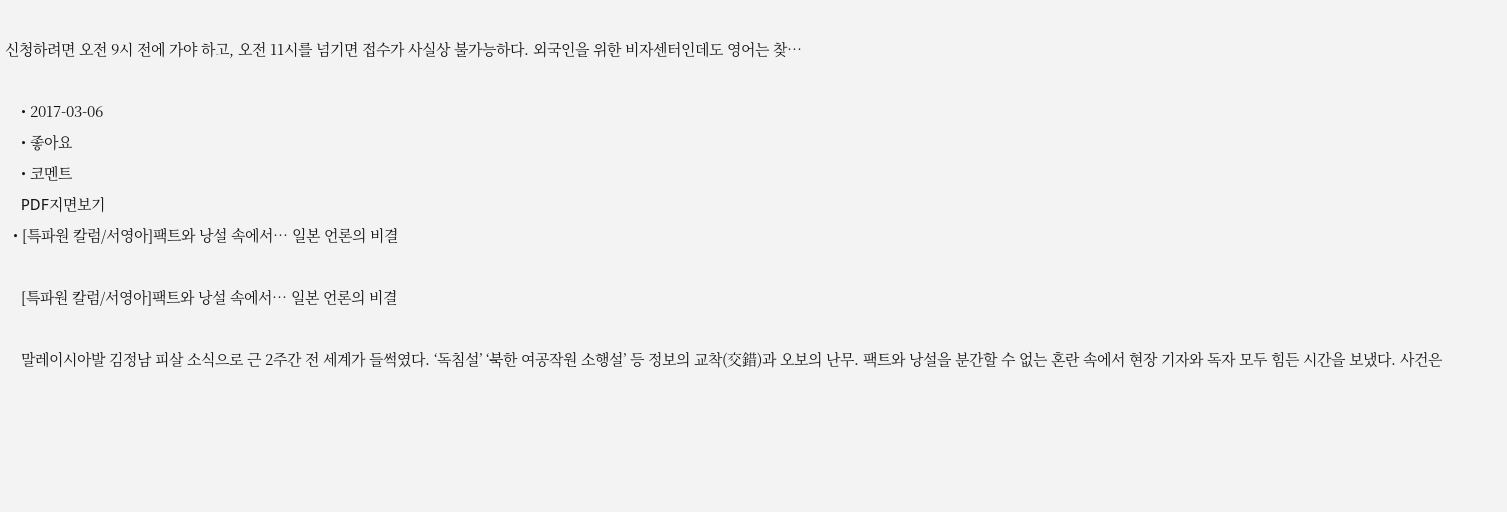신청하려면 오전 9시 전에 가야 하고, 오전 11시를 넘기면 접수가 사실상 불가능하다. 외국인을 위한 비자센터인데도 영어는 찾…

    • 2017-03-06
    • 좋아요
    • 코멘트
    PDF지면보기
  • [특파원 칼럼/서영아]팩트와 낭설 속에서… 일본 언론의 비결

    [특파원 칼럼/서영아]팩트와 낭설 속에서… 일본 언론의 비결

    말레이시아발 김정남 피살 소식으로 근 2주간 전 세계가 들썩였다. ‘독침설’ ‘북한 여공작원 소행설’ 등 정보의 교착(交錯)과 오보의 난무. 팩트와 낭설을 분간할 수 없는 혼란 속에서 현장 기자와 독자 모두 힘든 시간을 보냈다. 사건은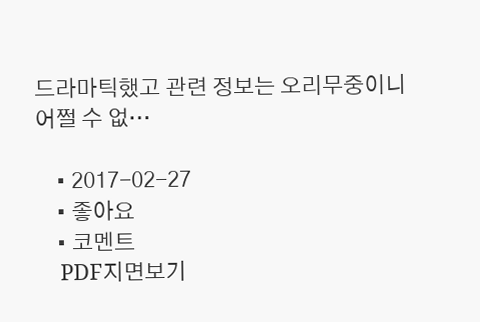드라마틱했고 관련 정보는 오리무중이니 어쩔 수 없…

    • 2017-02-27
    • 좋아요
    • 코멘트
    PDF지면보기